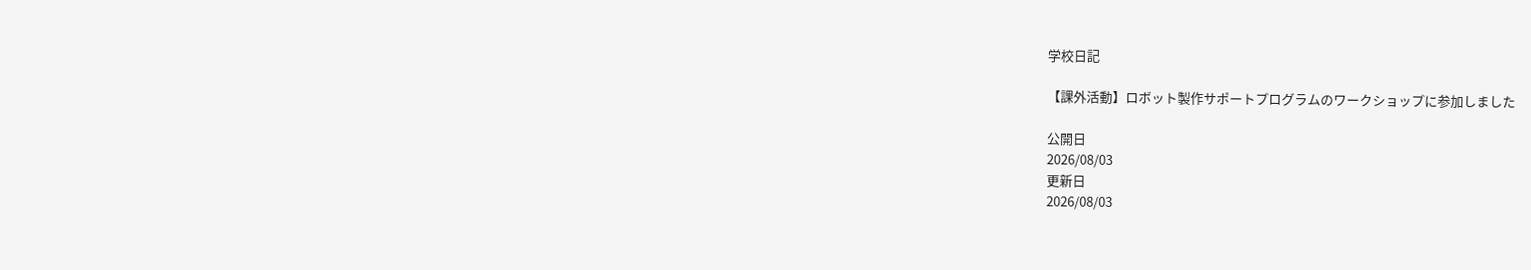学校日記

【課外活動】ロボット製作サポートプログラムのワークショップに参加しました

公開日
2026/08/03
更新日
2026/08/03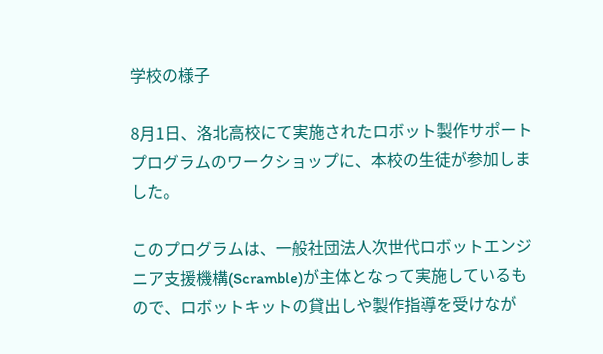学校の様子

8月1日、洛北高校にて実施されたロボット製作サポートプログラムのワークショップに、本校の生徒が参加しました。

このプログラムは、一般社団法人次世代ロボットエンジニア支援機構(Scramble)が主体となって実施しているもので、ロボットキットの貸出しや製作指導を受けなが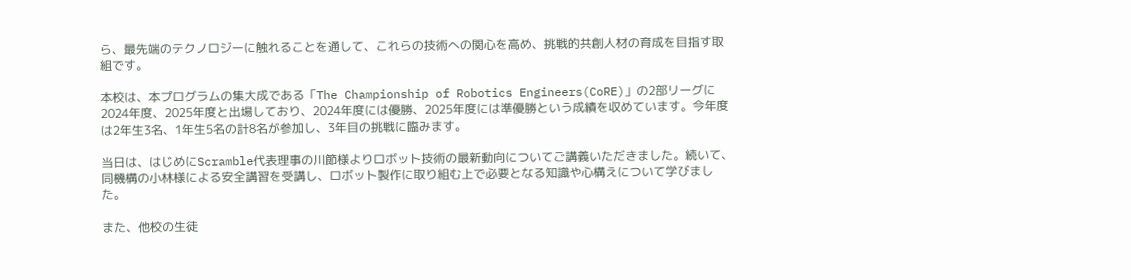ら、最先端のテクノロジーに触れることを通して、これらの技術への関心を高め、挑戦的共創人材の育成を目指す取組です。

本校は、本プログラムの集大成である「The Championship of Robotics Engineers(CoRE)」の2部リーグに2024年度、2025年度と出場しており、2024年度には優勝、2025年度には準優勝という成績を収めています。今年度は2年生3名、1年生5名の計8名が参加し、3年目の挑戦に臨みます。

当日は、はじめにScramble代表理事の川節様よりロボット技術の最新動向についてご講義いただきました。続いて、同機構の小林様による安全講習を受講し、ロボット製作に取り組む上で必要となる知識や心構えについて学びました。

また、他校の生徒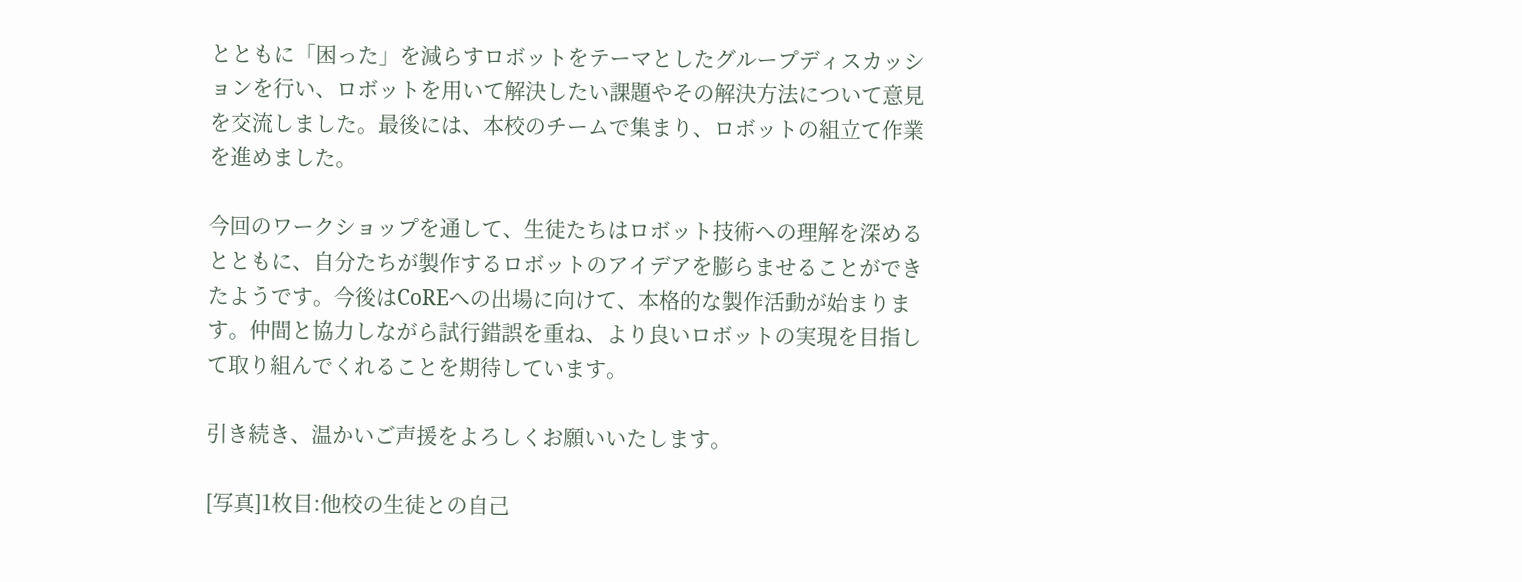とともに「困った」を減らすロボットをテーマとしたグループディスカッションを行い、ロボットを用いて解決したい課題やその解決方法について意見を交流しました。最後には、本校のチームで集まり、ロボットの組立て作業を進めました。

今回のワークショップを通して、生徒たちはロボット技術への理解を深めるとともに、自分たちが製作するロボットのアイデアを膨らませることができたようです。今後はCoREへの出場に向けて、本格的な製作活動が始まります。仲間と協力しながら試行錯誤を重ね、より良いロボットの実現を目指して取り組んでくれることを期待しています。

引き続き、温かいご声援をよろしくお願いいたします。

[写真]1枚目:他校の生徒との自己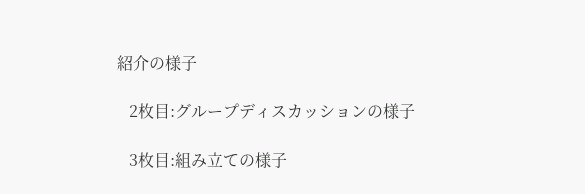紹介の様子

   2枚目:グループディスカッションの様子

   3枚目:組み立ての様子